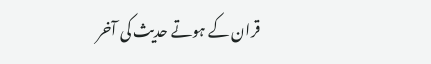قران کے ہوتے حدیث کی آخر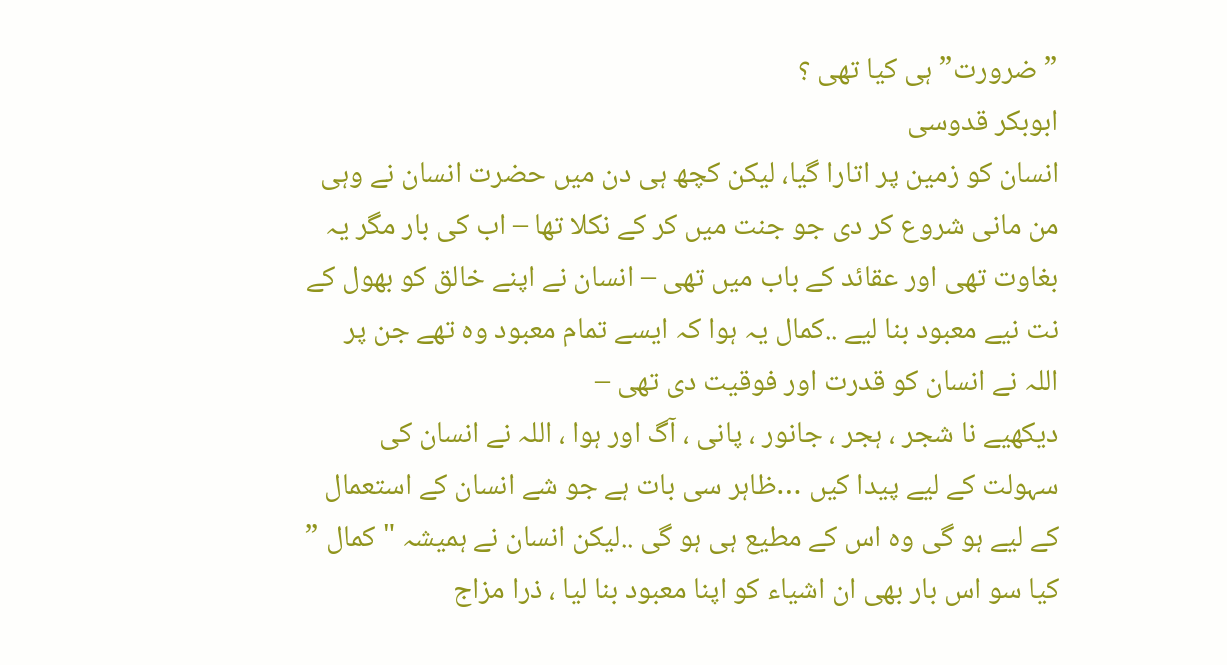” ضرورت” ہی کیا تھی ؟
ابوبکر قدوسی
انسان کو زمین پر اتارا گیا، لیکن کچھ ہی دن میں حضرت انسان نے وہی من مانی شروع کر دی جو جنت میں کر کے نکلا تھا – اب کی بار مگر یہ بغاوت تھی اور عقائد کے باب میں تھی – انسان نے اپنے خالق کو بھول کے نت نیے معبود بنا لیے ..کمال یہ ہوا کہ ایسے تمام معبود وہ تھے جن پر اللہ نے انسان کو قدرت اور فوقیت دی تھی –
دیکھیے نا شجر ، ہجر ، جانور ، پانی ، آگ اور ہوا ، اللہ نے انسان کی سہولت کے لیے پیدا کیں …ظاہر سی بات ہے جو شے انسان کے استعمال کے لیے ہو گی وہ اس کے مطیع ہی ہو گی ..لیکن انسان نے ہمیشہ "کمال ” کیا سو اس بار بھی ان اشیاء کو اپنا معبود بنا لیا ، ذرا مزاج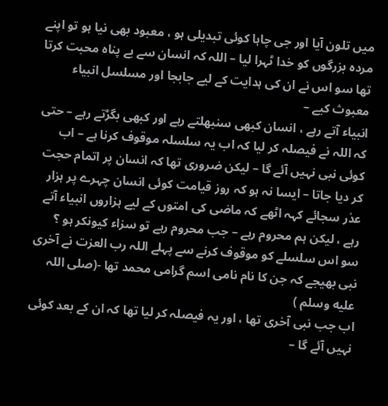میں تلون آیا اور جی چاہا کوئی تبدیلی ہو ، معبود بھی نیا ہو تو اپنے مردہ بزرگوں کو خدا ٹہرا لیا – اللہ کہ انسان سے بے پناہ محبت کرتا تھا سو اس نے ان کی ہدایت کے لیے جابجا اور مسلسل انبیاء معبوث کیے –
انبیاء آتے رہے ، انسان کبھی سنبھلتے رہے اور کبھی بگڑتے رہے – حتی کہ اللہ نے فیصلہ کر لیا کہ اب یہ سلسلہ موقوف کرنا ہے – اب کوئی نبی نہیں آئے گا – لیکن ضروری تھا کہ انسان پر اتمام حجت کر دیا جاتا – ایسا نہ ہو کہ روز قیامت کوئی انسان چہرے پر ہزار عذر سجائے کہہ اٹھے کہ ماضی کی امتوں کے لیے ہزاروں انبیاء آتے رہے ، لیکن ہم محروم رہے – جب محروم رہے تو سزاء کیونکر ہو ؟
سو اس سلسلے کو موقوف کرنے سے پہلے اللہ رب العزت نے آخری نبی بھیجے کہ جن کا نام نامی اسم گرامی محمد تھا -(صلی اللہ علیه وسلم )
اب جب نبی آخری تھا ، اور یہ فیصلہ کر لیا تھا کہ ان کے بعد کوئی نہیں آئے گا –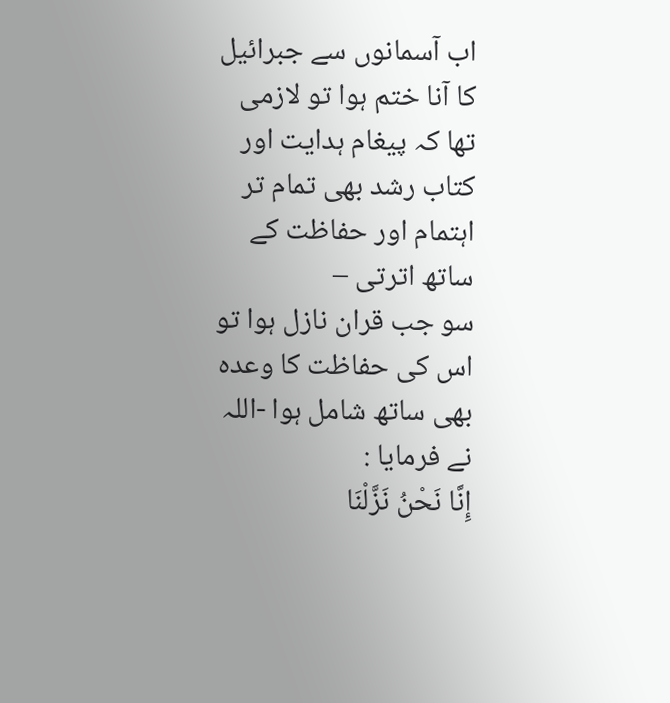اب آسمانوں سے جبرائیل کا آنا ختم ہوا تو لازمی تھا کہ پیغام ہدایت اور کتاب رشد بھی تمام تر اہتمام اور حفاظت کے ساتھ اترتی –
سو جب قران نازل ہوا تو اس کی حفاظت کا وعدہ بھی ساتھ شامل ہوا -اللہ نے فرمایا :
إِنَّا نَحْنُ نَزَّلْنَا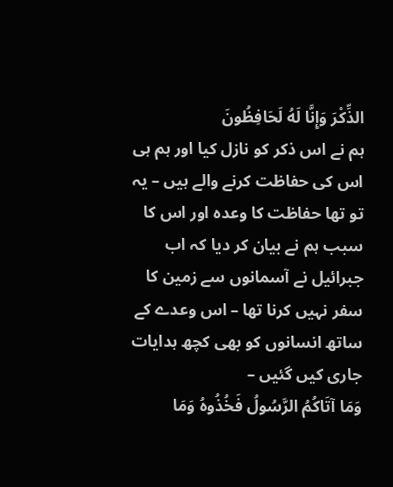الذِّكْرَ وَإِنَّا لَهُ لَحَافِظُونَ
ہم نے اس ذکر کو نازل کیا اور ہم ہی اس کی حفاظت کرنے والے ہیں – یہ تو تھا حفاظت کا وعدہ اور اس کا سبب ہم نے بیان کر دیا کہ اب جبرائیل نے آسمانوں سے زمین کا سفر نہیں کرنا تھا – اس وعدے کے ساتھ انسانوں کو بھی کچھ ہدایات جاری کیں گئیں –
وَمَا آتَاكُمُ الرَّسُولُ فَخُذُوهُ وَمَا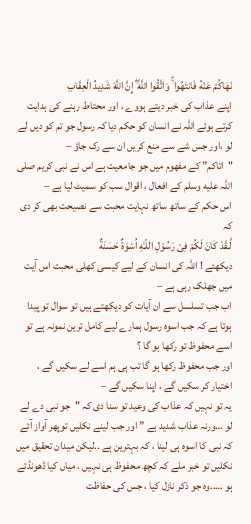نَهَاكُمْ عَنْهُ فَانتَهُوا ۚ وَاتَّقُوا اللَّهَ ۖ إِنَّ اللَّهَ شَدِيدُ الْعِقَابِ
اپنے عذاب کی خبر دیتے ہووے ، اور محتاط رہنے کی ہدایت کرتے ہوئے اللہ نے انسان کو حکم دیا کہ رسول جو تم کو دیں لے لو ،اور جس شے سے منع کریں ان سے رک جاؤ –
"اتاکم” کے مفھوم میں جو جامعیت ہے اس نے نبی کریم صلی اللہ علیه وسلم کے افعال ، اقوال سب کو سمیٹ لیا ہے –
اس حکم کے ساتھ ساتھ نہایت محبت سے نصیحت بھی کر دی کہ
لَّـقَدْ كَانَ لَكُمْ فِىْ رَسُوْلِ اللّـٰهِ اُسْوَةٌ حَسَنَةٌ
دیکھئے ! اللہ کی انسان کے لیے کیسی کھلی محبت اس آیت میں جھلک رہی ہے –
اب جب تسلسل سے ان آیات کو دیکھتے ہیں تو سوال تو پیدا ہوتا ہے کہ جب اسوہ رسول ہمارے لیے کامل ترین نمونہ ہے تو اسے محفوظ تو رکھا ہو گا ؟
اور جب محفوظ رکھا ہو گا تب ہی ہم اسے لے سکیں گے ، اختیار کر سکیں گے ، اپنا سکیں گے –
یہ تو نہیں کہ عذاب کی وعید تو سنا دی کہ "جو نبی دے لے لو …ورنہ عذاب شدید ہے ” اور جب لینے نکلیں توپھر آواز آئے کہ نبی کا اسوہ ہی لینا ، کہ بہترین ہے ..لیکن میدان تحقیق میں نکلیں تو خبر ملے کہ کچھ محفوظ ہی نہیں ، میاں کیا ڈھونڈتے ہو …..وہ جو ذکر نازل کیا ، جس کی حفاظت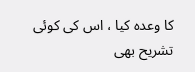کا وعدہ کیا ، اس کی کوئی تشریح بھی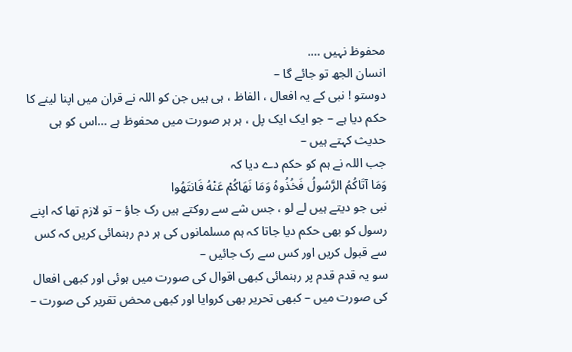محفوظ نہیں ….
انسان الجھ تو جائے گا –
دوستو ! نبی کے یہ افعال ، الفاظ ، ہی ہیں جن کو اللہ نے قران میں اپنا لینے کا حکم دیا ہے – جو ایک ایک پل ، ہر ہر صورت میں محفوظ ہے …اس کو ہی حدیث کہتے ہیں –
جب اللہ نے ہم کو حکم دے دیا کہ
وَمَا آتَاكُمُ الرَّسُولُ فَخُذُوهُ وَمَا نَهَاكُمْ عَنْهُ فَانتَهُوا
نبی جو دیتے ہیں لے لو ، جس شے سے روکتے ہیں رک جاؤ – تو لازم تھا کہ اپنے رسول کو بھی حکم دیا جاتا کہ ہم مسلمانوں کی ہر دم رہنمائی کریں کہ کس سے قبول کریں اور کس سے رک جائیں –
سو یہ قدم قدم پر رہنمائی کبھی اقوال کی صورت میں ہوئی اور کبھی افعال کی صورت میں – کبھی تحریر بھی کروایا اور کبھی محض تقریر کی صورت –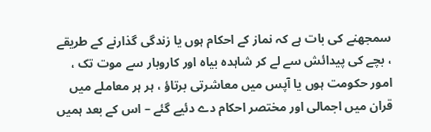سمجھنے کی بات ہے کہ نماز کے احکام ہوں یا زندگی گذارنے کے طریقے ، بچے کی پیدائش سے لے کر شاہدہ بیاہ اور کاروبار سے موت تک ، امور حکومت ہوں یا آپس میں معاشرتی برتاؤ ، ہر ہر معاملے میں قران میں اجمالی اور مختصر احکام دے دئیے گئے – اس کے بعد ہمیں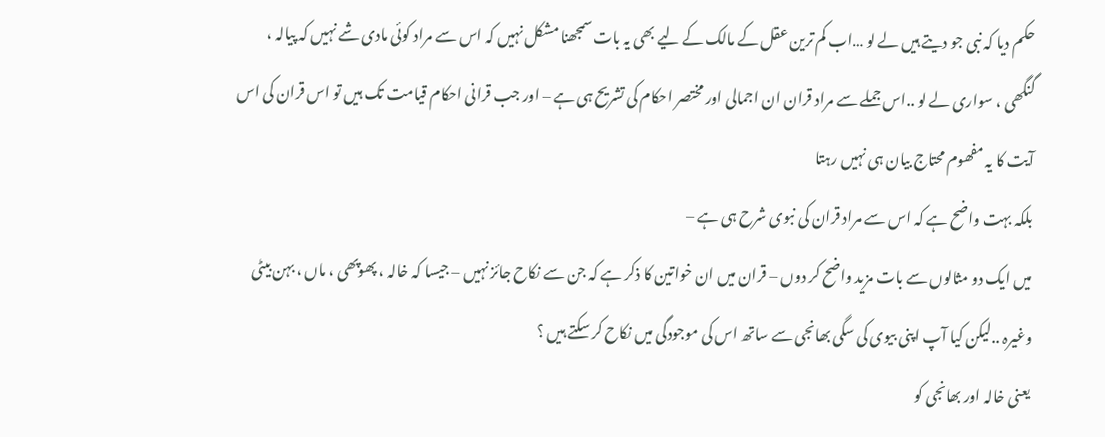حکم دیا کہ نبی جو دیتے ہیں لے لو …اب کم ترین عقل کے مالک کے لیے بھی یہ بات سمجھنا مشکل نہیں کہ اس سے مراد کوئی مادی شے نہیں کہ پیالہ ، گنگھی ، سواری لے لو ..اس جملے سے مراد قران ان اجمالی اور مختصر احکام کی تشریح ہی ہے – اور جب قرانی احکام قیامت تک ہیں تو اس قران کی اس آیت کا یہ مفھوم محتاج بیان ہی نہیں رہتا
بلکہ بہت واضح ہے کہ اس سے مراد قران کی نبوی شرح ہی ہے –
میں ایک دو مثالوں سے بات مزید واضح کر دوں – قران میں ان خواتین کا ذکر ہے کہ جن سے نکاح جائز نہیں – جیسا کہ خالہ ، پھوپھی ، ماں ، بہن بیٹی وغیرہ ..لیکن کیا آپ اپنی بیوی کی سگی بھانجی سے ساتھ اس کی موجودگی میں نکاح کر سکتے ہیں ؟
یعنی خالہ اور بھانجی کو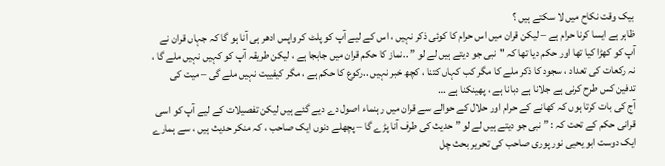بیک وقت نکاح میں لا سکتے ہیں ؟
ظاہر ہے ایسا کرنا حرام ہے – لیکن قران میں اس حرام کا کوئی ذکر نہیں ، اس کے لیے آپ کو پلٹ کر واپس ادھر ہی آنا ہو گا کہ جہاں قران نے آپ کو کھڑا کیا تھا اور حکم دیا تھا کہ "نبی جو دیتے ہیں لے لو ” ..نماز کا حکم قران میں جابجا ہے ، لیکن طریقہ آپ کو کہیں نہیں ملے گا ، نہ رکعات کی تعداد ، سجود کا ذکر ملے کا مگر کب کہاں کتنا ، کچھ خبر نہیں ..رکوع کا حکم ہے ، مگر کیفییت نہیں ملے گی – میت کی تدفین کس طرح کرنی ہے جلانا ہے دبانا ہے ، پھینکنا ہے …
آج کی بات کرتا ہوں کہ کھانے کے حرام اور حلال کے حوالے سے قران میں رہنماء اصول دے دیے گئے ہیں لیکن تفصیلات کے لیے آپ کو اسی قرانی حکم کے تحت کہ : ” نبی جو دیتے ہیں لے لو ” حدیث کی طرف آنا پڑے گا – پچھلے دنوں ایک صاحب ، کہ منکر حدیث ہیں ، سے ہمارے ایک دوست ابو یحیی نور پوری صاحب کی تحریر بحث چل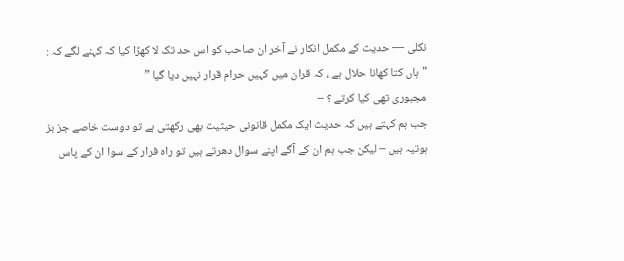نکلی — حدیث کے مکمل انکار نے آخر ان صاحب کو اس حد تک لا کھڑا کیا کہ کہنے لگے کہ :
"ہاں کتا کھانا حلال ہے ، کہ قران میں کہیں حرام قرار نہیں دیا گیا ”
مجبوری تھی کیا کرتے ؟ –
جب ہم کہتے ہیں کہ حدیث ایک مکمل قانونی حیثیت بھی رکھتی ہے تو دوست خاصے جز بز ہوتیہ ہیں – لیکن جب ہم ان کے آگے اپنے سوال دھرتے ہیں تو راہ فرار کے سوا ان کے پاس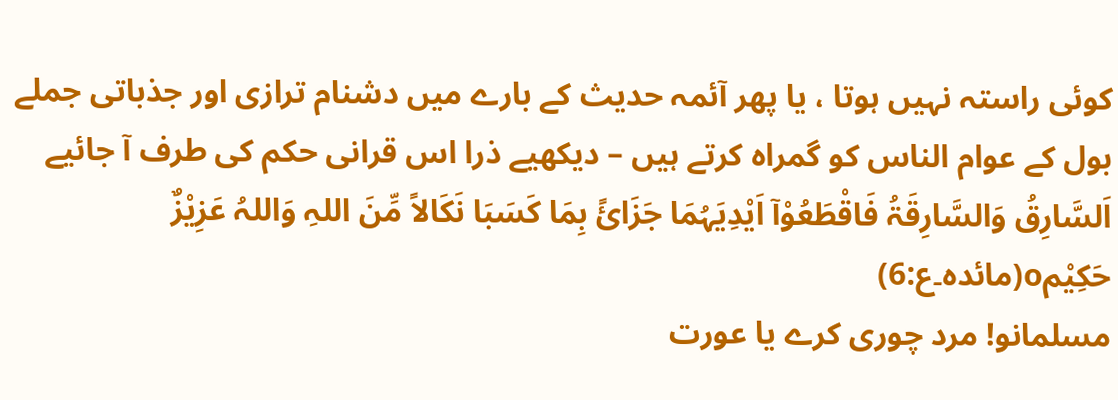کوئی راستہ نہیں ہوتا ، یا پھر آئمہ حدیث کے بارے میں دشنام ترازی اور جذباتی جملے بول کے عوام الناس کو گمراہ کرتے ہیں – دیکھیے ذرا اس قرانی حکم کی طرف آ جائیے
اَلسَّارِقُ وَالسَّارِقَۃُ فَاقْطَعُوْآ اَیْدِیَہُمَا جَزَائً بِمَا کَسَبَا نَکَالاً مِّنَ اللہِ وَاللہُ عَزِیْزٌ حَکِیْمo(مائدہ۔ع:6)
مسلمانو! مرد چوری کرے یا عورت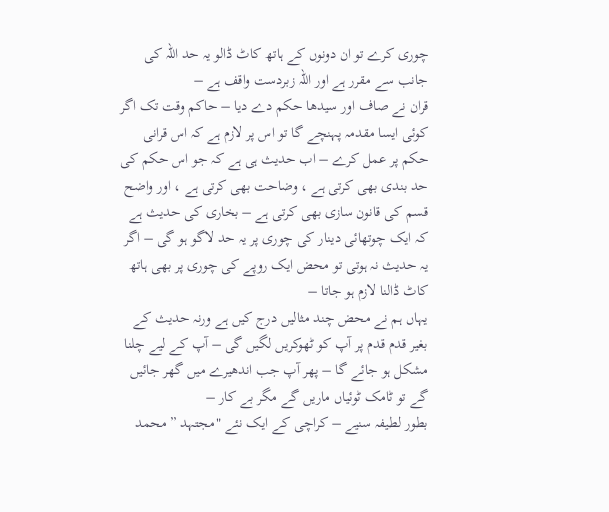چوری کرے تو ان دونوں کے ہاتھ کاٹ ڈالو یہ حد اللہ کی جانب سے مقرر ہے اور اللہ زبردست واقف ہے –
قران نے صاف اور سیدھا حکم دے دیا – حاکم وقت تک اگر کوئی ایسا مقدمہ پہنچے گا تو اس پر لازم ہے کہ اس قرانی حکم پر عمل کرے – اب حدیث ہی ہے کہ جو اس حکم کی حد بندی بھی کرتی ہے ، وضاحت بھی کرتی ہے ، اور واضح قسم کی قانون سازی بھی کرتی ہے – بخاری کی حدیث ہے کہ ایک چوتھائی دینار کی چوری پر یہ حد لاگو ہو گی – اگر یہ حدیث نہ ہوتی تو محض ایک روپے کی چوری پر بھی ہاتھ کاٹ ڈالنا لازم ہو جاتا –
یہاں ہم نے محض چند مثالیں درج کیں ہے ورنہ حدیث کے بغیر قدم قدم پر آپ کو ٹھوکریں لگیں گی – آپ کے لیے چلنا مشکل ہو جائے گا – پھر آپ جب اندھیرے میں گھر جائیں گے تو ٹامک ٹوئیاں ماریں گے مگر بے کار –
بطور لطیفہ سنیے – کراچی کے ایک نئے "مجتہد ” محمد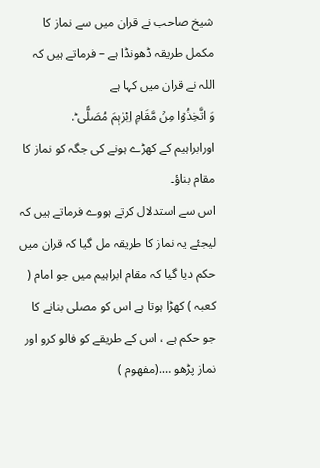شیخ صاحب نے قران میں سے نماز کا مکمل طریقہ ڈھونڈا ہے – فرماتے ہیں کہ اللہ نے قران میں کہا ہے
وَ اتَّخِذُوۡا مِنۡ مَّقَامِ اِبْرٰہٖمَ مُصَلًّی ؕ.
اورابراہیم کے کھڑے ہونے کی جگہ کو نماز کا مقام بناؤ۔
اس سے استدلال کرتے ہووے فرماتے ہیں کہ لیجئے یہ نماز کا طریقہ مل گیا کہ قران میں حکم دیا گیا کہ مقام ابراہیم میں جو امام ( کعبہ ) کھڑا ہوتا ہے اس کو مصلی بنانے کا جو حکم ہے ، اس کے طریقے کو فالو کرو اور نماز پڑھو ….(مفھوم )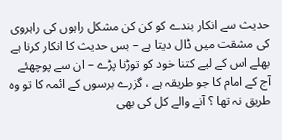حدیث سے انکار بندے کو کن کن مشکل راہوں کی راہروی کی مشقت میں ڈال دیتا ہے – بس حدیث کا انکار کرنا ہے بھلے اس کے لیے کتنا خود کو توڑنا پڑے – ان سے پوچھئے آج کے امام کا جو طریقہ ہے ، گزرے برسوں کے ائمہ کا تو وہ طریق نہ تھا ؟ آنے والے کل کی بھی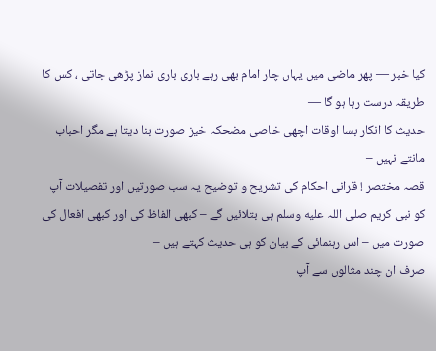کیا خبر — پھر ماضی میں یہاں چار امام بھی رہے باری باری نماز پڑھی جاتی ، کس کا طریقہ درست رہا ہو گا —
حدیث کا انکار بسا اوقات اچھی خاصی مضحکہ خیز صورت بنا دیتا ہے مگر احباب مانتے نہیں –
قصہ مختصر ! قرانی احکام کی تشریح و توضیح یہ سب صورتیں اور تفصیلات آپ کو نبی کریم صلی اللہ علیه وسلم ہی بتلائیں گے – کبھی الفاظ کی اور کبھی افعال کی صورت میں – اس رہنمائی کے بیان کو ہی حدیث کہتے ہیں –
صرف ان چند مثالوں سے آپ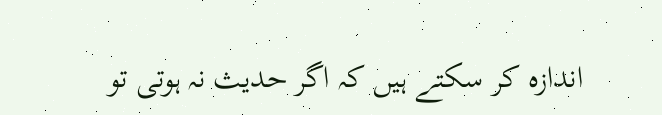اندازہ کر سکتے ہیں کہ اگر حدیث نہ ہوتی تو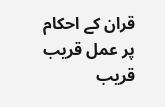قران کے احکام پر عمل قریب قریب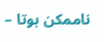ناممکن ہوتا –